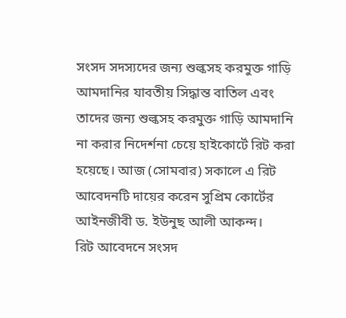সংসদ সদস্যদের জন্য শুল্কসহ করমুক্ত গাড়ি আমদানির যাবতীয় সিদ্ধান্ত বাতিল এবং তাদের জন্য শুল্কসহ করমুক্ত গাড়ি আমদানি না করার নিদের্শনা চেয়ে হাইকোর্টে রিট করা হয়েছে। আজ (সোমবার) সকালে এ রিট আবেদনটি দায়ের করেন সুপ্রিম কোর্টের আইনজীবী ড. ইউনুছ আলী আকন্দ।
রিট আবেদনে সংসদ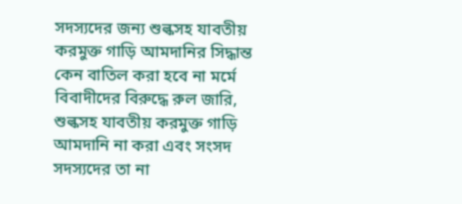সদস্যদের জন্য শুল্কসহ যাবতীয় করমুক্ত গাড়ি আমদানির সিদ্ধান্ত কেন বাতিল করা হবে না মর্মে বিবাদীদের বিরুদ্ধে রুল জারি, শুল্কসহ যাবতীয় করমুক্ত গাড়ি আমদানি না করা এবং সংসদ সদস্যদের তা না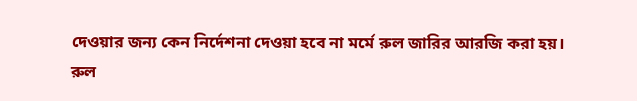দেওয়ার জন্য কেন নির্দেশনা দেওয়া হবে না মর্মে রুল জারির আরজি করা হয়।
রুল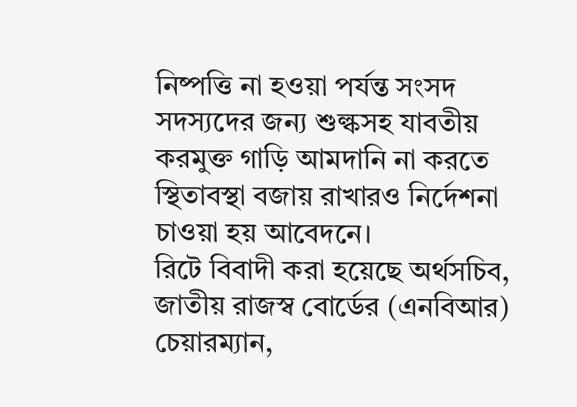নিষ্পত্তি না হওয়া পর্যন্ত সংসদ সদস্যদের জন্য শুল্কসহ যাবতীয় করমুক্ত গাড়ি আমদানি না করতে স্থিতাবস্থা বজায় রাখারও নির্দেশনা চাওয়া হয় আবেদনে।
রিটে বিবাদী করা হয়েছে অর্থসচিব, জাতীয় রাজস্ব বোর্ডের (এনবিআর) চেয়ারম্যান,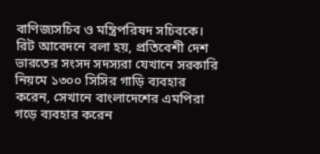বাণিজ্যসচিব ও মন্ত্রিপরিষদ সচিবকে।
রিট আবেদনে বলা হয়, প্রতিবেশী দেশ ভারতের সংসদ সদস্যরা যেখানে সরকারি নিয়মে ১৩০০ সিসির গাড়ি ব্যবহার করেন, সেখানে বাংলাদেশের এমপিরা গড়ে ব্যবহার করেন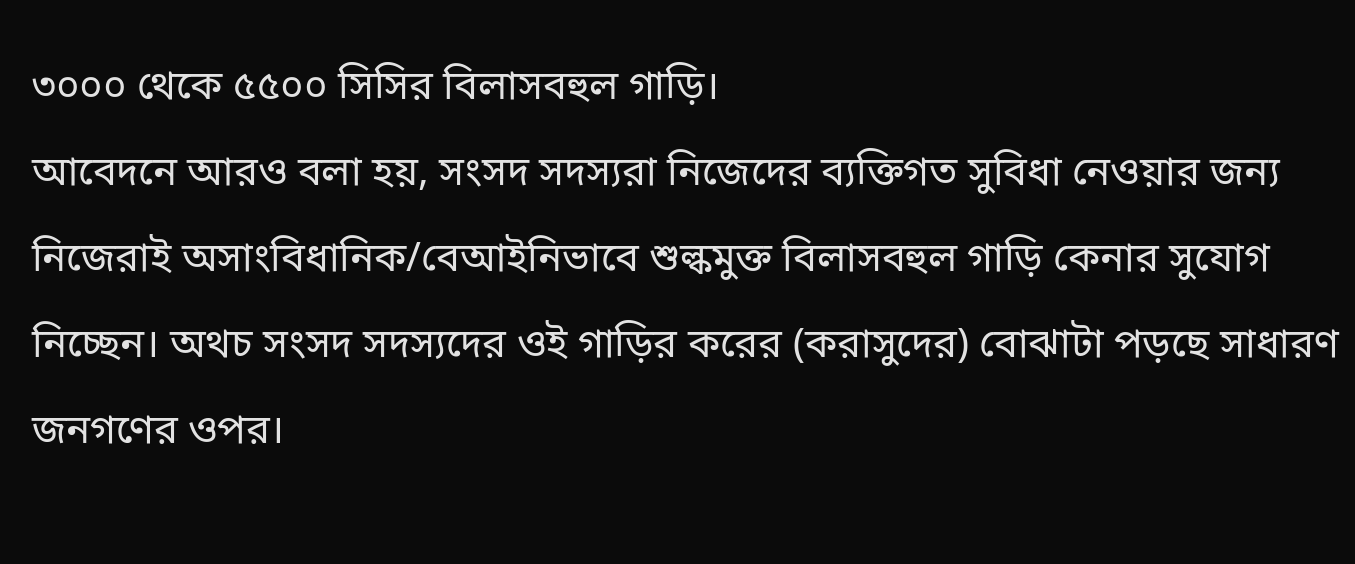৩০০০ থেকে ৫৫০০ সিসির বিলাসবহুল গাড়ি।
আবেদনে আরও বলা হয়, সংসদ সদস্যরা নিজেদের ব্যক্তিগত সুবিধা নেওয়ার জন্য নিজেরাই অসাংবিধানিক/বেআইনিভাবে শুল্কমুক্ত বিলাসবহুল গাড়ি কেনার সুযোগ নিচ্ছেন। অথচ সংসদ সদস্যদের ওই গাড়ির করের (করাসুদের) বোঝাটা পড়ছে সাধারণ জনগণের ওপর।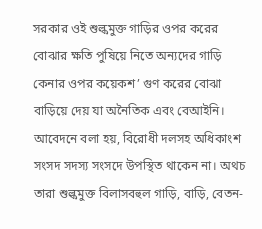সরকার ওই শুল্কমুক্ত গাড়ির ওপর করের বোঝার ক্ষতি পুষিয়ে নিতে অন্যদের গাড়ি কেনার ওপর কয়েকশ’ গুণ করের বোঝা বাড়িয়ে দেয় যা অনৈতিক এবং বেআইনি।
আবেদনে বলা হয়, বিরোধী দলসহ অধিকাংশ সংসদ সদস্য সংসদে উপস্থিত থাকেন না। অথচ তারা শুল্কমুক্ত বিলাসবহুল গাড়ি, বাড়ি, বেতন-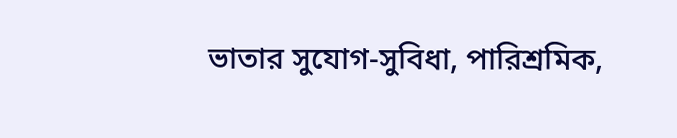ভাতার সুযোগ-সুবিধা, পারিশ্রমিক,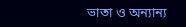ভাতা ও অন্যান্য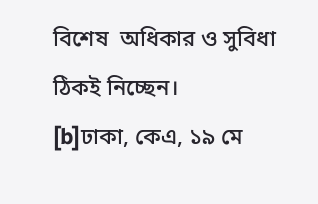বিশেষ  অধিকার ও সুবিধা ঠিকই নিচ্ছেন।
[b]ঢাকা, কেএ, ১৯ মে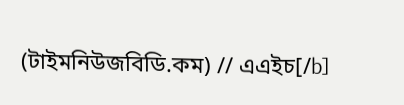(টাইমনিউজবিডি.কম) // এএইচ[/b]